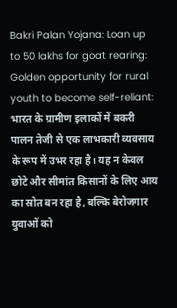Bakri Palan Yojana: Loan up to 50 lakhs for goat rearing: Golden opportunity for rural youth to become self-reliant: भारत के ग्रामीण इलाकों में बकरी पालन तेजी से एक लाभकारी व्यवसाय के रूप में उभर रहा है। यह न केवल छोटे और सीमांत किसानों के लिए आय का स्रोत बन रहा है, बल्कि बेरोजगार युवाओं को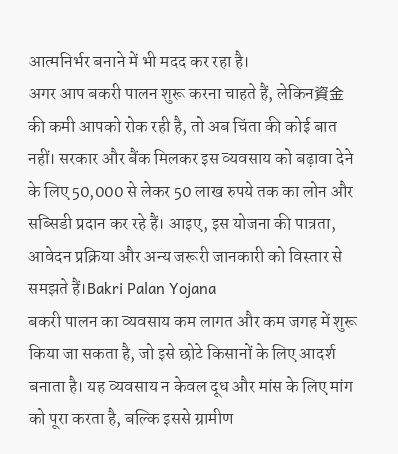आत्मनिर्भर बनाने में भी मदद कर रहा है।
अगर आप बकरी पालन शुरू करना चाहते हैं, लेकिन資金 की कमी आपको रोक रही है, तो अब चिंता की कोई बात नहीं। सरकार और बैंक मिलकर इस व्यवसाय को बढ़ावा देने के लिए 50,000 से लेकर 50 लाख रुपये तक का लोन और सब्सिडी प्रदान कर रहे हैं। आइए, इस योजना की पात्रता, आवेदन प्रक्रिया और अन्य जरूरी जानकारी को विस्तार से समझते हैं।Bakri Palan Yojana
बकरी पालन का व्यवसाय कम लागत और कम जगह में शुरू किया जा सकता है, जो इसे छोटे किसानों के लिए आदर्श बनाता है। यह व्यवसाय न केवल दूध और मांस के लिए मांग को पूरा करता है, बल्कि इससे ग्रामीण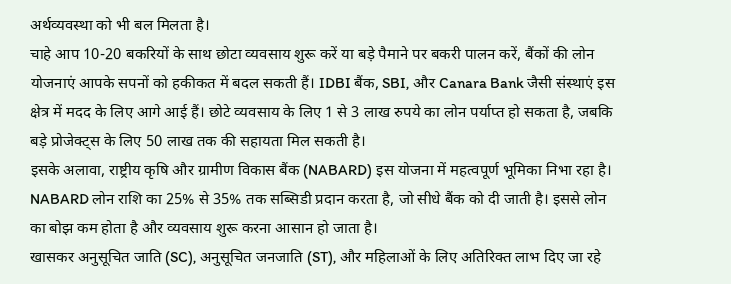अर्थव्यवस्था को भी बल मिलता है।
चाहे आप 10-20 बकरियों के साथ छोटा व्यवसाय शुरू करें या बड़े पैमाने पर बकरी पालन करें, बैंकों की लोन योजनाएं आपके सपनों को हकीकत में बदल सकती हैं। IDBI बैंक, SBI, और Canara Bank जैसी संस्थाएं इस क्षेत्र में मदद के लिए आगे आई हैं। छोटे व्यवसाय के लिए 1 से 3 लाख रुपये का लोन पर्याप्त हो सकता है, जबकि बड़े प्रोजेक्ट्स के लिए 50 लाख तक की सहायता मिल सकती है।
इसके अलावा, राष्ट्रीय कृषि और ग्रामीण विकास बैंक (NABARD) इस योजना में महत्वपूर्ण भूमिका निभा रहा है। NABARD लोन राशि का 25% से 35% तक सब्सिडी प्रदान करता है, जो सीधे बैंक को दी जाती है। इससे लोन का बोझ कम होता है और व्यवसाय शुरू करना आसान हो जाता है।
खासकर अनुसूचित जाति (SC), अनुसूचित जनजाति (ST), और महिलाओं के लिए अतिरिक्त लाभ दिए जा रहे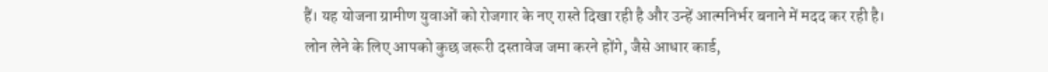हैं। यह योजना ग्रामीण युवाओं को रोजगार के नए रास्ते दिखा रही है और उन्हें आत्मनिर्भर बनाने में मदद कर रही है।
लोन लेने के लिए आपको कुछ जरूरी दस्तावेज जमा करने होंगे, जैसे आधार कार्ड,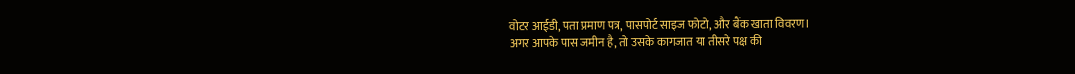वोटर आईडी, पता प्रमाण पत्र, पासपोर्ट साइज फोटो, और बैंक खाता विवरण।
अगर आपके पास जमीन है, तो उसके कागजात या तीसरे पक्ष की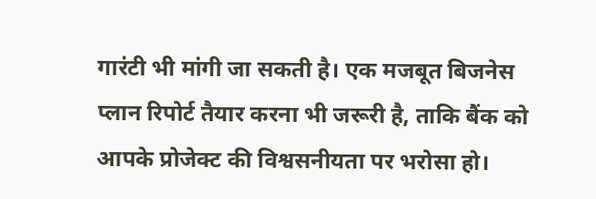गारंटी भी मांगी जा सकती है। एक मजबूत बिजनेस प्लान रिपोर्ट तैयार करना भी जरूरी है, ताकि बैंक को आपके प्रोजेक्ट की विश्वसनीयता पर भरोसा हो।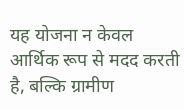यह योजना न केवल आर्थिक रूप से मदद करती है, बल्कि ग्रामीण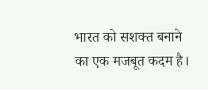भारत को सशक्त बनाने का एक मजबूत कदम है।